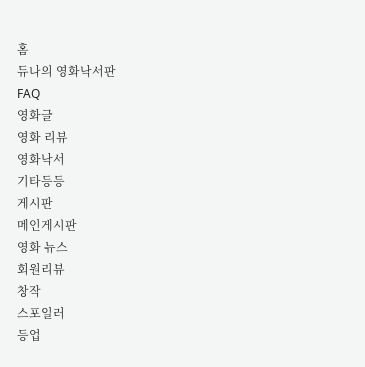홈
듀나의 영화낙서판
FAQ
영화글
영화 리뷰
영화낙서
기타등등
게시판
메인게시판
영화 뉴스
회원리뷰
창작
스포일러
등업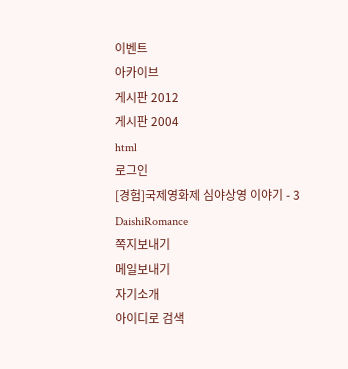이벤트
아카이브
게시판 2012
게시판 2004
html
로그인
[경험]국제영화제 심야상영 이야기 - 3
DaishiRomance
쪽지보내기
메일보내기
자기소개
아이디로 검색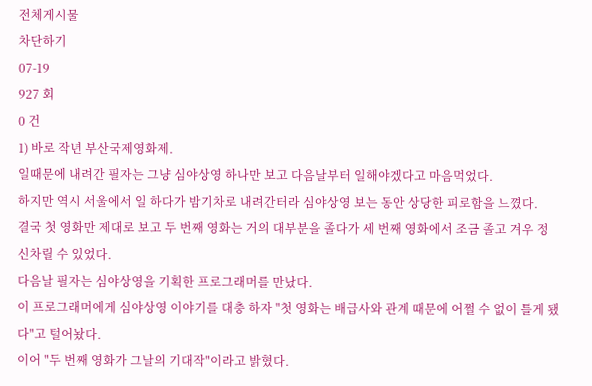전체게시물
차단하기
07-19
927 회
0 건
1) 바로 작년 부산국제영화제.
일때문에 내려간 필자는 그냥 심야상영 하나만 보고 다음날부터 일해야겠다고 마음먹었다.
하지만 역시 서울에서 일 하다가 밤기차로 내려간터라 심야상영 보는 동안 상당한 피로함을 느꼈다.
결국 첫 영화만 제대로 보고 두 번째 영화는 거의 대부분을 졸다가 세 번째 영화에서 조금 졸고 겨우 정신차릴 수 있었다.
다음날 필자는 심야상영을 기획한 프로그래머를 만났다.
이 프로그래머에게 심야상영 이야기를 대충 하자 "첫 영화는 배급사와 관계 때문에 어쩔 수 없이 틀게 됐다"고 털어놨다.
이어 "두 번째 영화가 그날의 기대작"이라고 밝혔다.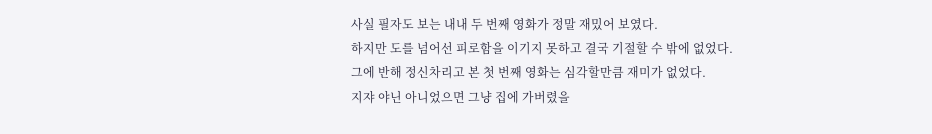사실 필자도 보는 내내 두 번째 영화가 정말 재밌어 보였다.
하지만 도를 넘어선 피로함을 이기지 못하고 결국 기절할 수 밖에 없었다.
그에 반해 정신차리고 본 첫 번째 영화는 심각할만큼 재미가 없었다.
지쟈 야닌 아니었으면 그냥 집에 가버렸을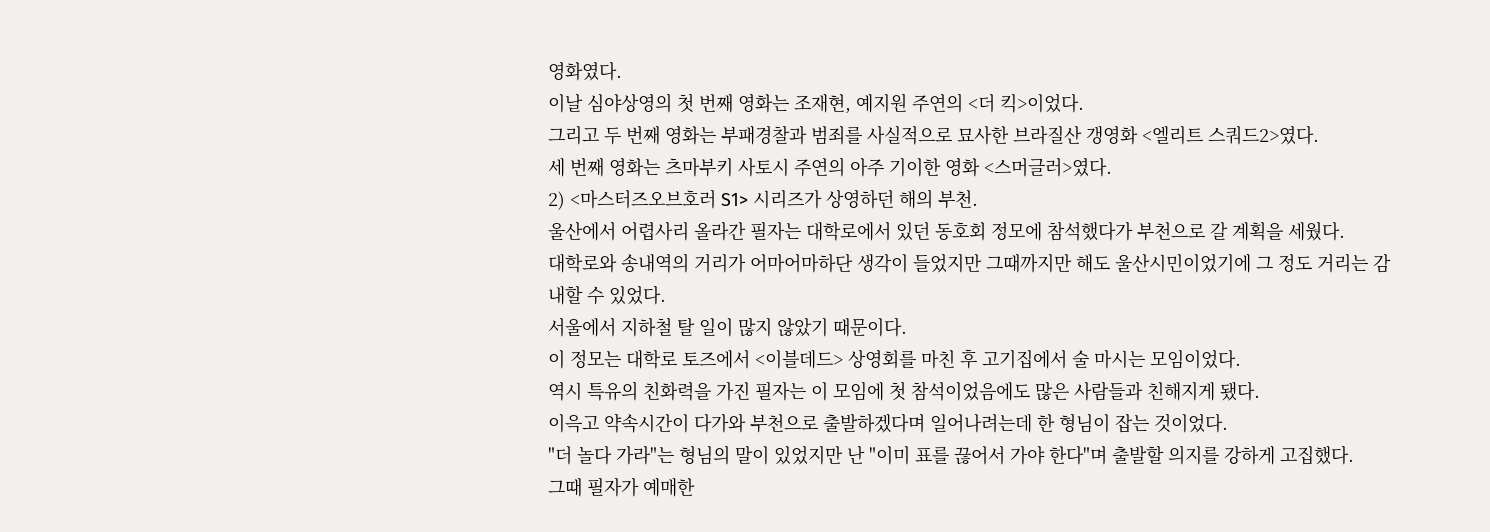영화였다.
이날 심야상영의 첫 번째 영화는 조재현, 예지원 주연의 <더 킥>이었다.
그리고 두 번째 영화는 부패경찰과 범죄를 사실적으로 묘사한 브라질산 갱영화 <엘리트 스쿼드2>였다.
세 번째 영화는 츠마부키 사토시 주연의 아주 기이한 영화 <스머글러>였다.
2) <마스터즈오브호러 S1> 시리즈가 상영하던 해의 부천.
울산에서 어렵사리 올라간 필자는 대학로에서 있던 동호회 정모에 참석했다가 부천으로 갈 계획을 세웠다.
대학로와 송내역의 거리가 어마어마하단 생각이 들었지만 그때까지만 해도 울산시민이었기에 그 정도 거리는 감내할 수 있었다.
서울에서 지하철 탈 일이 많지 않았기 때문이다.
이 정모는 대학로 토즈에서 <이블데드> 상영회를 마친 후 고기집에서 술 마시는 모임이었다.
역시 특유의 친화력을 가진 필자는 이 모임에 첫 참석이었음에도 많은 사람들과 친해지게 됐다.
이윽고 약속시간이 다가와 부천으로 출발하겠다며 일어나려는데 한 형님이 잡는 것이었다.
"더 놀다 가라"는 형님의 말이 있었지만 난 "이미 표를 끊어서 가야 한다"며 출발할 의지를 강하게 고집했다.
그때 필자가 예매한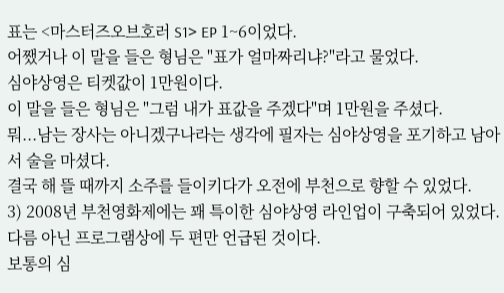표는 <마스터즈오브호러 S1> EP 1~6이었다.
어쨌거나 이 말을 들은 형님은 "표가 얼마짜리냐?"라고 물었다.
심야상영은 티켓값이 1만원이다.
이 말을 들은 형님은 "그럼 내가 표값을 주겠다"며 1만원을 주셨다.
뭐...남는 장사는 아니겠구나라는 생각에 필자는 심야상영을 포기하고 남아서 술을 마셨다.
결국 해 뜰 때까지 소주를 들이키다가 오전에 부천으로 향할 수 있었다.
3) 2008년 부천영화제에는 꽤 특이한 심야상영 라인업이 구축되어 있었다.
다름 아닌 프로그램상에 두 편만 언급된 것이다.
보통의 심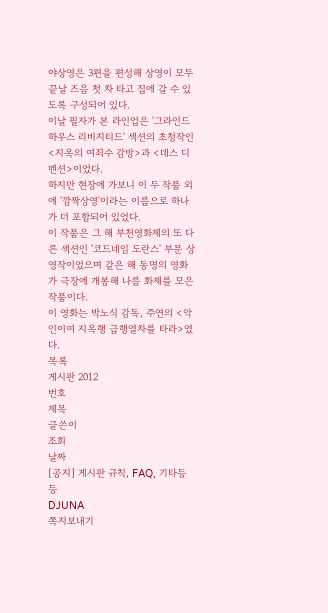야상영은 3편을 편성해 상영이 모두 끝날 즈음 첫 차 타고 집에 갈 수 있도록 구성되어 있다.
이날 필자가 본 라인업은 '그라인드하우스 리비지티드' 섹션의 초청작인 <지옥의 여죄수 감방>과 <데스 디멘션>이었다.
하지만 현장에 가보니 이 두 작품 외에 '깜짝상영'이라는 이름으로 하나가 더 포함되어 있었다.
이 작품은 그 해 부천영화제의 또 다른 섹션인 '코드네임 도란스' 부문 상영작이었으며 같은 해 동명의 영화가 극장에 개봉해 나름 화제를 모은 작품이다.
이 영화는 박노식 감독, 주연의 <악인이여 지옥행 급행열차를 타라>였다.
목록
게시판 2012
번호
제목
글쓴이
조회
날짜
[공지] 게시판 규칙, FAQ, 기타등등
DJUNA
쪽지보내기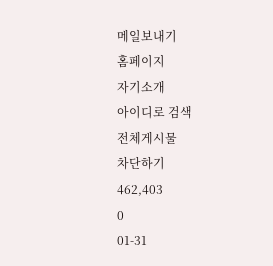메일보내기
홈페이지
자기소개
아이디로 검색
전체게시물
차단하기
462,403
0
01-31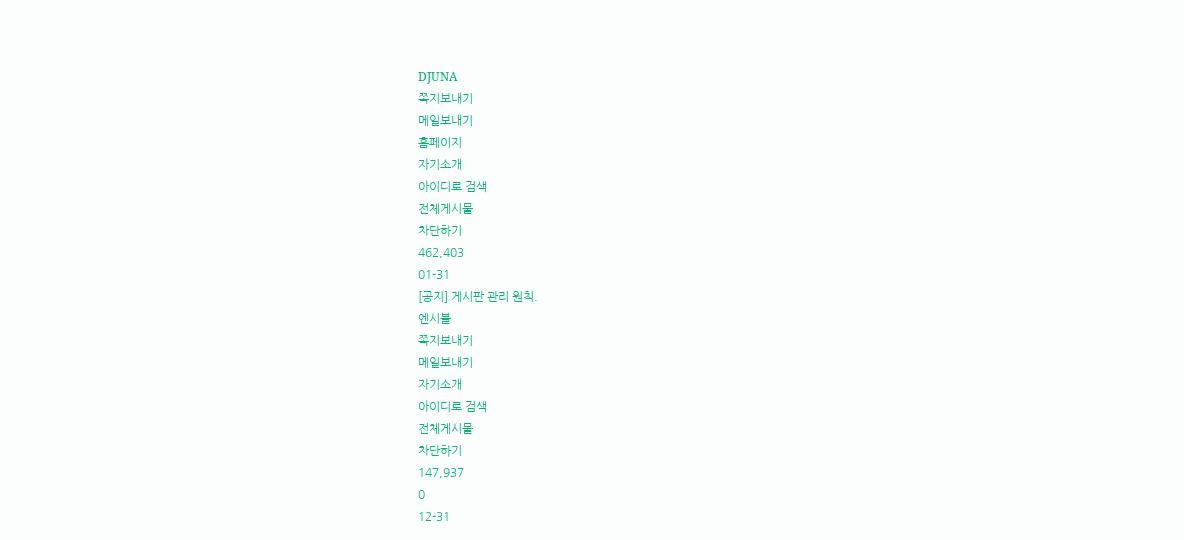DJUNA
쪽지보내기
메일보내기
홈페이지
자기소개
아이디로 검색
전체게시물
차단하기
462,403
01-31
[공지] 게시판 관리 원칙.
엔시블
쪽지보내기
메일보내기
자기소개
아이디로 검색
전체게시물
차단하기
147,937
0
12-31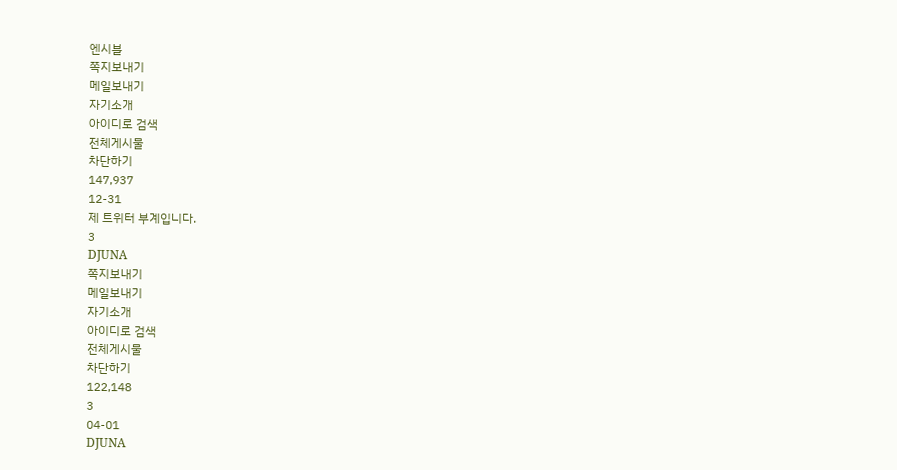엔시블
쪽지보내기
메일보내기
자기소개
아이디로 검색
전체게시물
차단하기
147,937
12-31
제 트위터 부계입니다.
3
DJUNA
쪽지보내기
메일보내기
자기소개
아이디로 검색
전체게시물
차단하기
122,148
3
04-01
DJUNA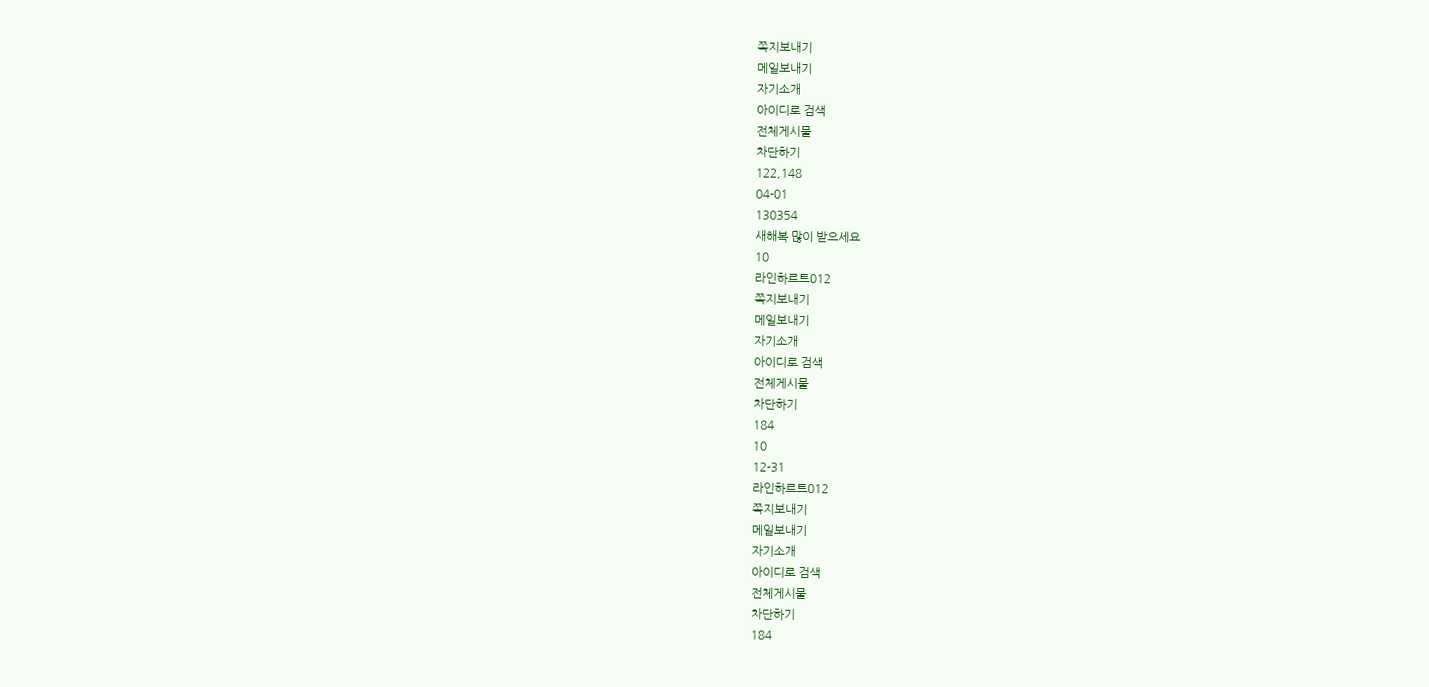쪽지보내기
메일보내기
자기소개
아이디로 검색
전체게시물
차단하기
122,148
04-01
130354
새해복 많이 받으세요
10
라인하르트012
쪽지보내기
메일보내기
자기소개
아이디로 검색
전체게시물
차단하기
184
10
12-31
라인하르트012
쪽지보내기
메일보내기
자기소개
아이디로 검색
전체게시물
차단하기
184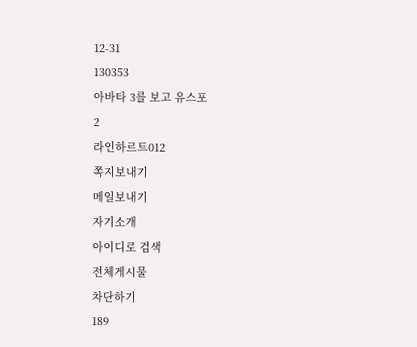12-31
130353
아바타 3를 보고 유스포
2
라인하르트012
쪽지보내기
메일보내기
자기소개
아이디로 검색
전체게시물
차단하기
189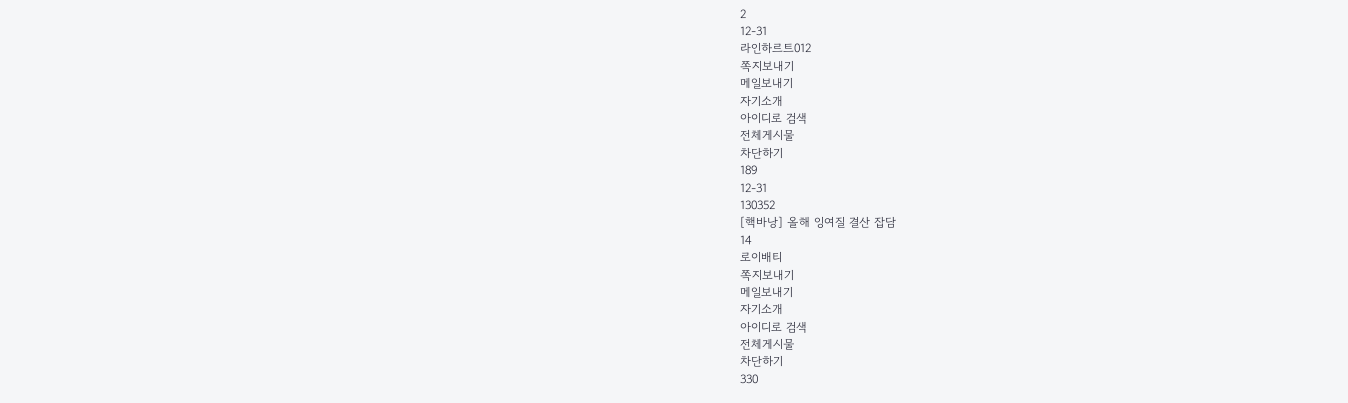2
12-31
라인하르트012
쪽지보내기
메일보내기
자기소개
아이디로 검색
전체게시물
차단하기
189
12-31
130352
[핵바낭] 올해 잉여질 결산 잡담
14
로이배티
쪽지보내기
메일보내기
자기소개
아이디로 검색
전체게시물
차단하기
330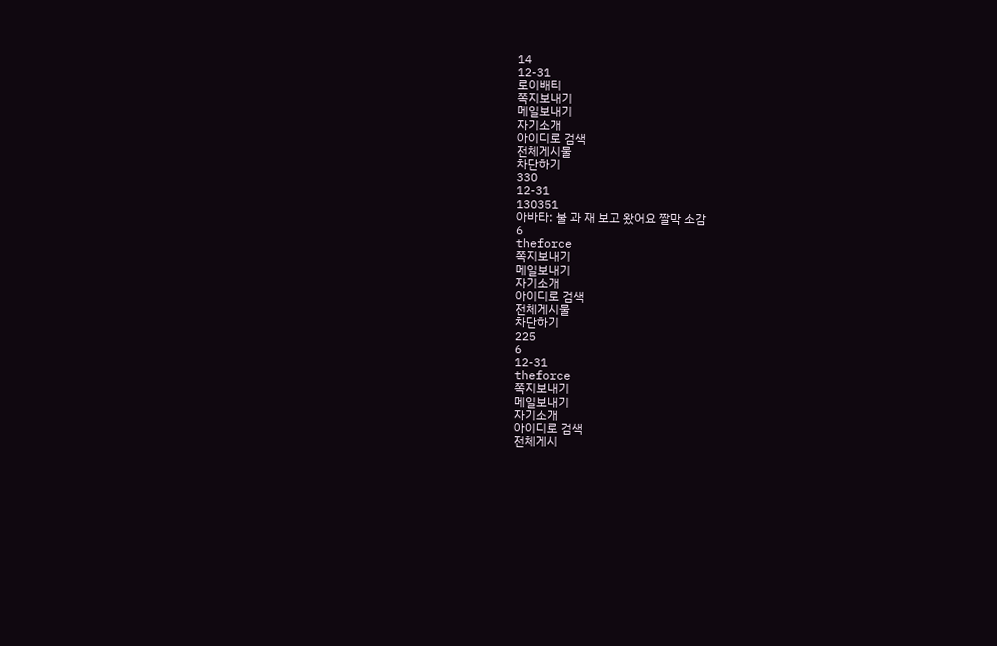14
12-31
로이배티
쪽지보내기
메일보내기
자기소개
아이디로 검색
전체게시물
차단하기
330
12-31
130351
아바타: 불 과 재 보고 왔어요 짤막 소감
6
theforce
쪽지보내기
메일보내기
자기소개
아이디로 검색
전체게시물
차단하기
225
6
12-31
theforce
쪽지보내기
메일보내기
자기소개
아이디로 검색
전체게시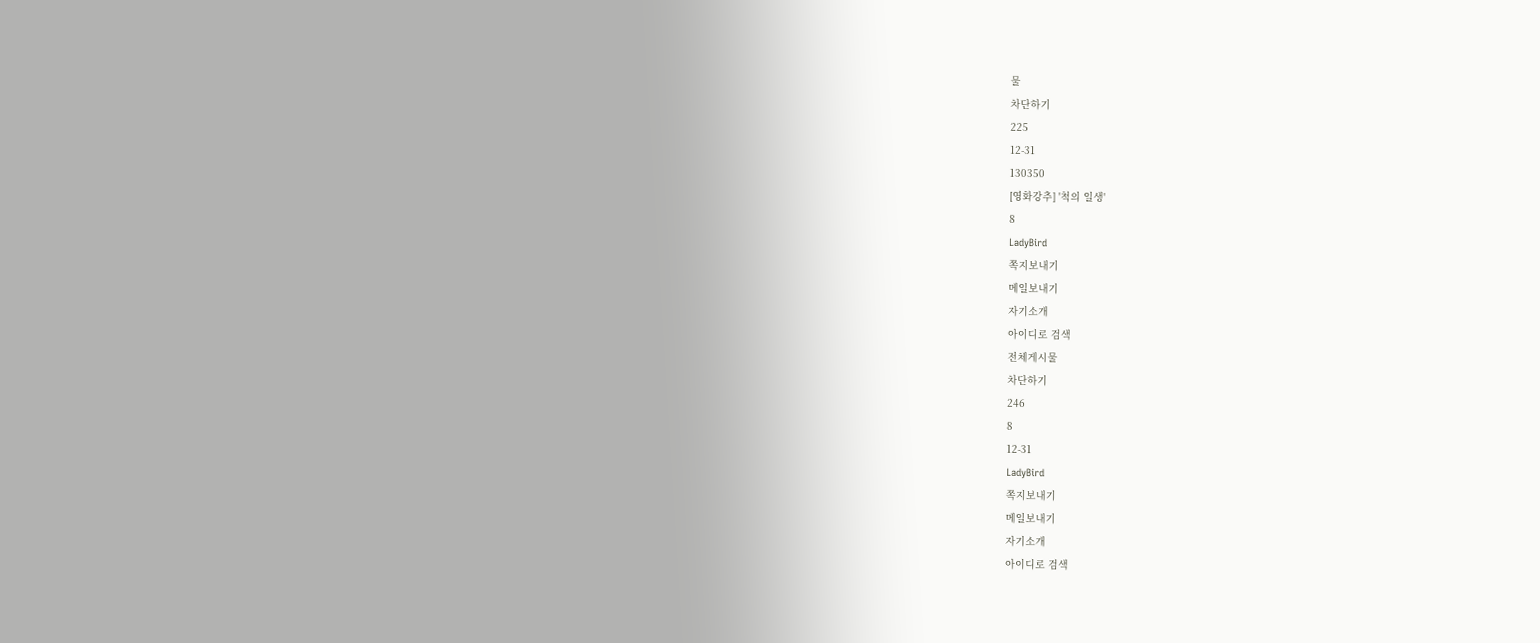물
차단하기
225
12-31
130350
[영화강추] '척의 일생'
8
LadyBird
쪽지보내기
메일보내기
자기소개
아이디로 검색
전체게시물
차단하기
246
8
12-31
LadyBird
쪽지보내기
메일보내기
자기소개
아이디로 검색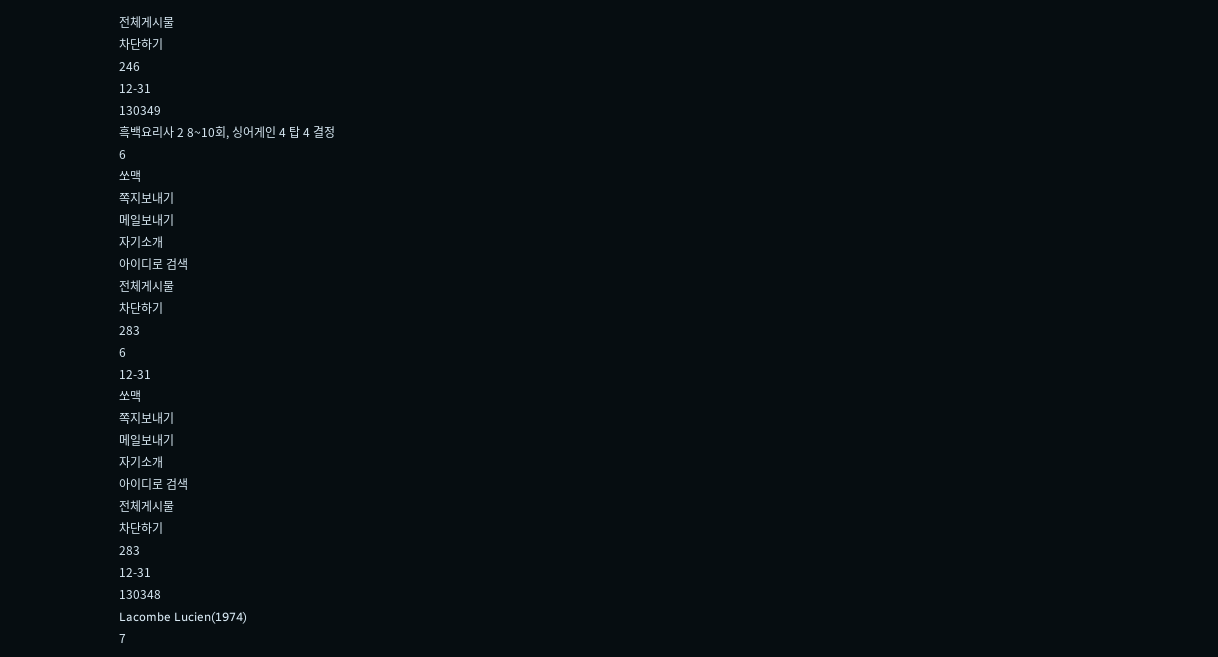전체게시물
차단하기
246
12-31
130349
흑백요리사 2 8~10회, 싱어게인 4 탑 4 결정
6
쏘맥
쪽지보내기
메일보내기
자기소개
아이디로 검색
전체게시물
차단하기
283
6
12-31
쏘맥
쪽지보내기
메일보내기
자기소개
아이디로 검색
전체게시물
차단하기
283
12-31
130348
Lacombe Lucien(1974)
7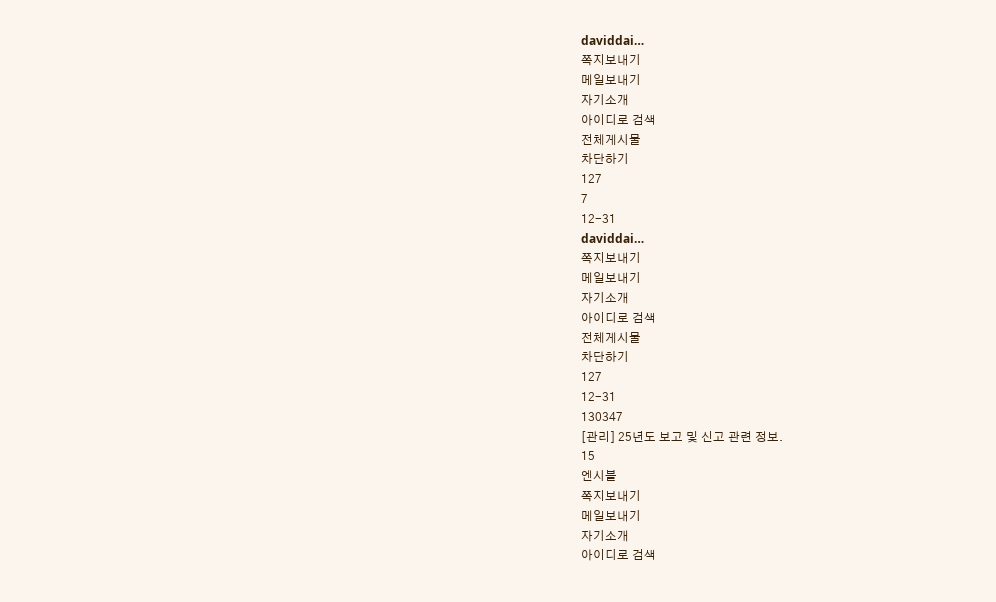daviddai…
쪽지보내기
메일보내기
자기소개
아이디로 검색
전체게시물
차단하기
127
7
12-31
daviddai…
쪽지보내기
메일보내기
자기소개
아이디로 검색
전체게시물
차단하기
127
12-31
130347
[관리] 25년도 보고 및 신고 관련 정보.
15
엔시블
쪽지보내기
메일보내기
자기소개
아이디로 검색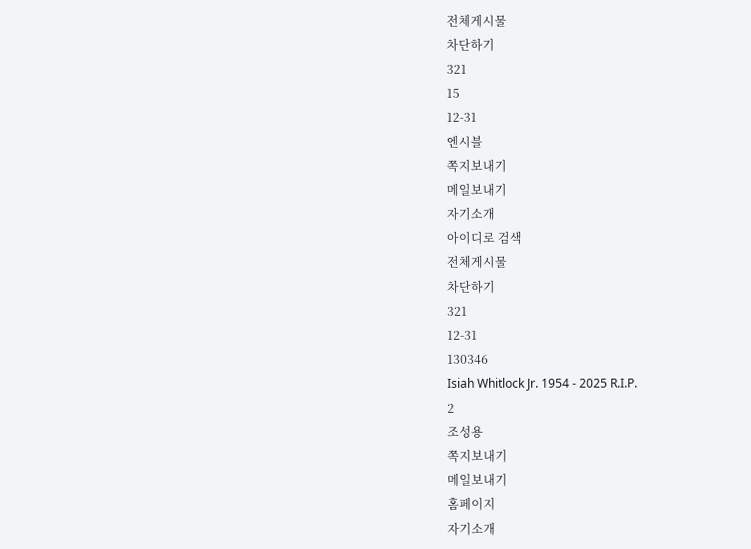전체게시물
차단하기
321
15
12-31
엔시블
쪽지보내기
메일보내기
자기소개
아이디로 검색
전체게시물
차단하기
321
12-31
130346
Isiah Whitlock Jr. 1954 - 2025 R.I.P.
2
조성용
쪽지보내기
메일보내기
홈페이지
자기소개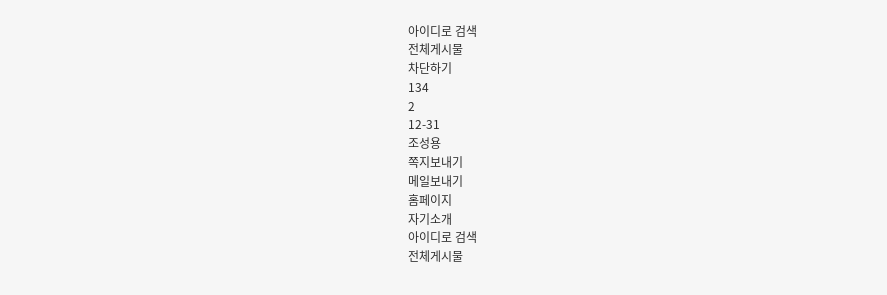아이디로 검색
전체게시물
차단하기
134
2
12-31
조성용
쪽지보내기
메일보내기
홈페이지
자기소개
아이디로 검색
전체게시물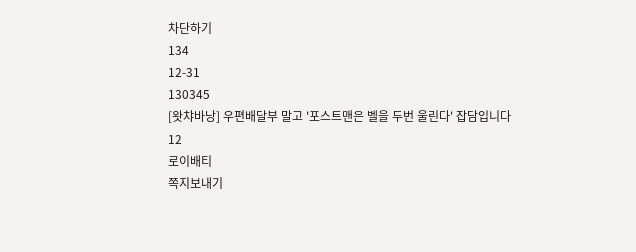차단하기
134
12-31
130345
[왓챠바낭] 우편배달부 말고 '포스트맨은 벨을 두번 울린다' 잡담입니다
12
로이배티
쪽지보내기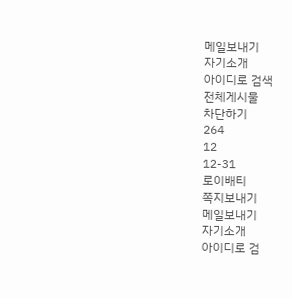메일보내기
자기소개
아이디로 검색
전체게시물
차단하기
264
12
12-31
로이배티
쪽지보내기
메일보내기
자기소개
아이디로 검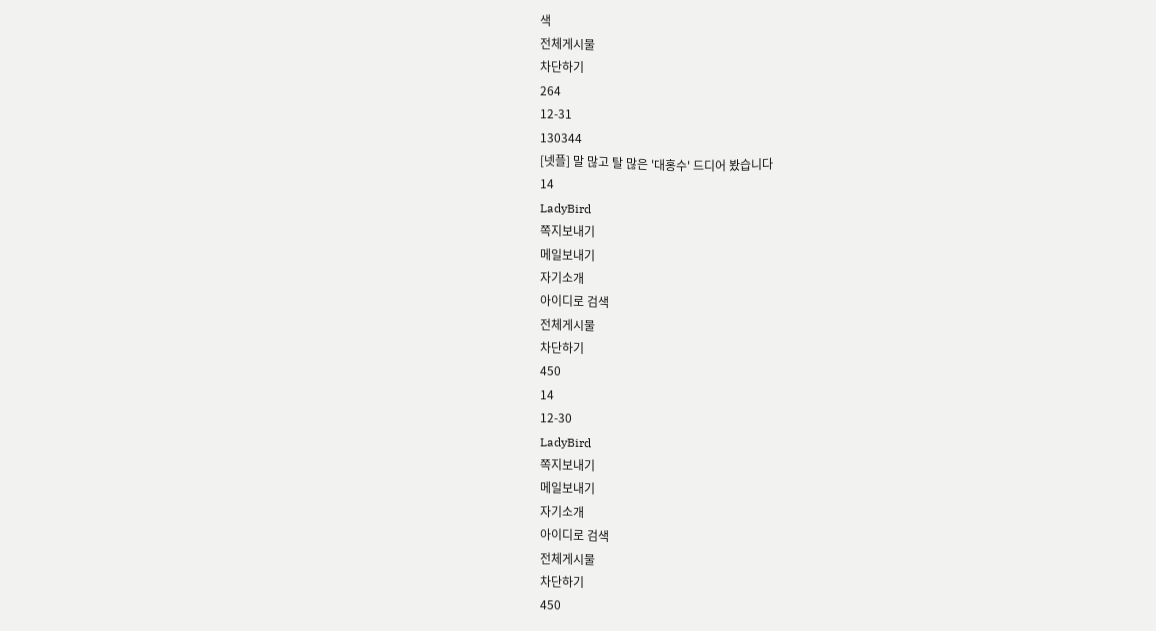색
전체게시물
차단하기
264
12-31
130344
[넷플] 말 많고 탈 많은 '대홍수' 드디어 봤습니다
14
LadyBird
쪽지보내기
메일보내기
자기소개
아이디로 검색
전체게시물
차단하기
450
14
12-30
LadyBird
쪽지보내기
메일보내기
자기소개
아이디로 검색
전체게시물
차단하기
450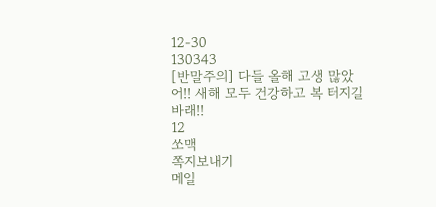12-30
130343
[반말주의] 다들 올해 고생 많았어!! 새해 모두 건강하고 복 터지길 바래!!
12
쏘맥
쪽지보내기
메일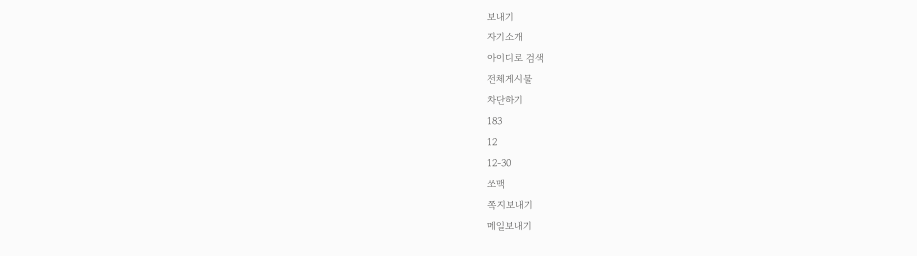보내기
자기소개
아이디로 검색
전체게시물
차단하기
183
12
12-30
쏘맥
쪽지보내기
메일보내기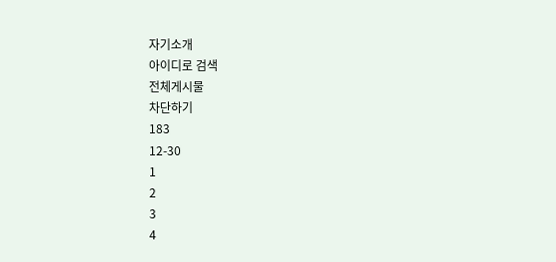자기소개
아이디로 검색
전체게시물
차단하기
183
12-30
1
2
3
4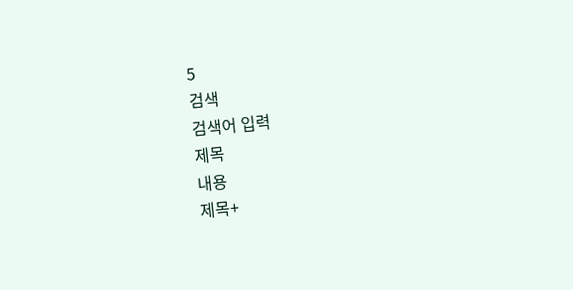5
검색
검색어 입력
제목
내용
제목+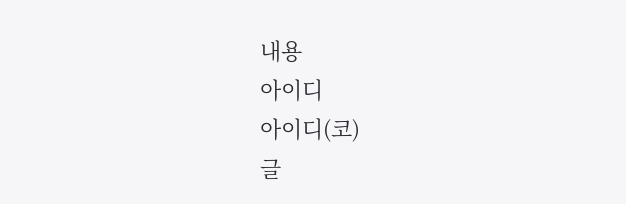내용
아이디
아이디(코)
글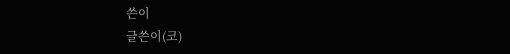쓴이
글쓴이(코)